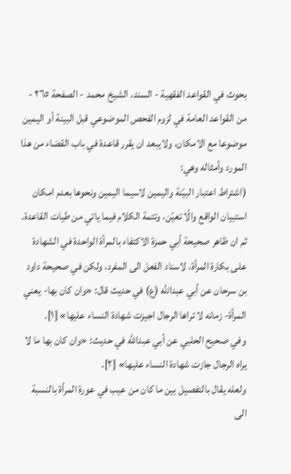بحوث في القواعد الفقهية - السند، الشيخ محمد - الصفحة ٢٦٥ - من القواعد العامة في لزوم الفحص الموضوعي قبل البينة أو اليمين
موضوعا مع الامكان، ولايبعد ان يقرر قاعدة في باب القضاء من هذا المورد وأمثاله وهي:
(اشتراط اعتبار البيّنة واليمين لاسيما اليمين ونحوها بعدم امكان استبيان الواقع والّا تعيّن، وتتمة الكلام فيما ياتي من طيات القاعدة.
ثم ان ظاهر صحيحة أبي حمزة الاكتفاء بالمرأة الواحدة في الشهادة على بكارة المرأة، لاسناد الفعل الى المفرد، ولكن في صحيحة داود بن سرحان عن أبي عبدالله (ع) في حديث قال: «وان كان بها- يعني المرأة- زمانه لا تراها الرجال اجيزت شهادة النساء عليها» [١].
وفي صحيح الحلبي عن أبي عبدالله في حديث: «وان كان بها ما لا يراه الرجال جازت شهادة النساء عليها» [٢].
ولعله يقال بالتفصيل بين ما كان من عيب في عورة المرأة بالنسبة الى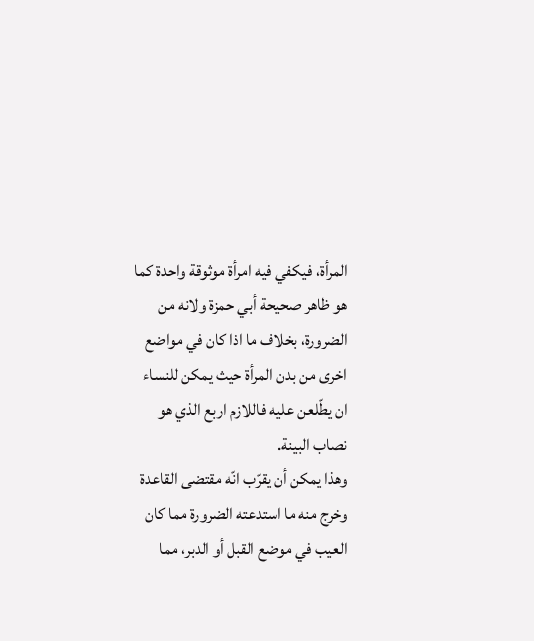المرأة، فيكفي فيه امرأة موثوقة واحدة كما هو ظاهر صحيحة أبي حمزة ولانه من الضرورة، بخلاف ما اذا كان في مواضع اخرى من بدن المرأة حيث يمكن للنساء ان يطّلعن عليه فاللازم اربع الذي هو نصاب البينة.
وهذا يمكن أن يقرّب انّه مقتضى القاعدة وخرج منه ما استدعته الضرورة مما كان العيب في موضع القبل أو الدبر، مما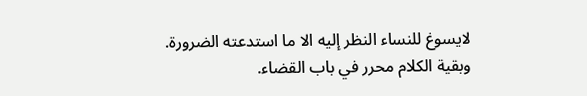لايسوغ للنساء النظر إليه الا ما استدعته الضرورة.
وبقية الكلام محرر في باب القضاء.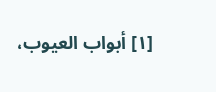[١] أبواب العيوب،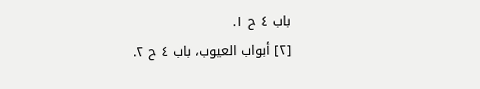باب ٤ ح ١.
[٢] أبواب العيوب، باب ٤ ح ٢.